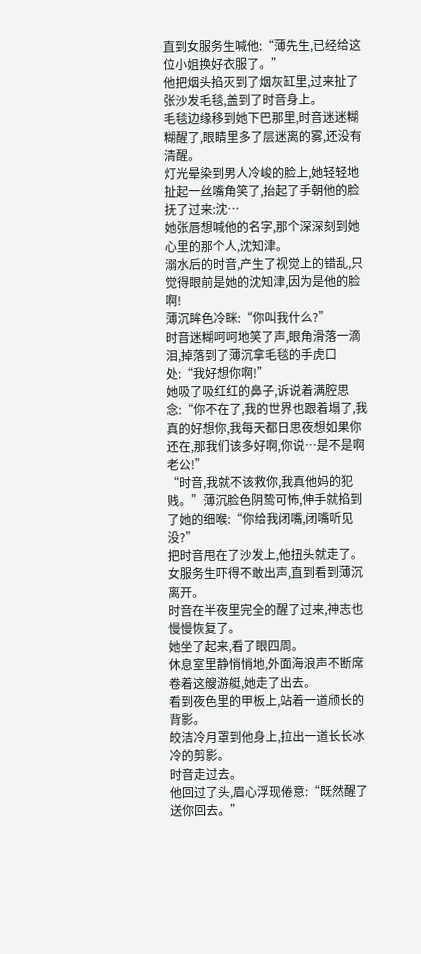直到女服务生喊他:“薄先生,已经给这位小姐换好衣服了。”
他把烟头掐灭到了烟灰缸里,过来扯了张沙发毛毯,盖到了时音身上。
毛毯边缘移到她下巴那里,时音迷迷糊糊醒了,眼睛里多了层迷离的雾,还没有清醒。
灯光晕染到男人冷峻的脸上,她轻轻地扯起一丝嘴角笑了,抬起了手朝他的脸抚了过来:沈…
她张唇想喊他的名字,那个深深刻到她心里的那个人,沈知津。
溺水后的时音,产生了视觉上的错乱,只觉得眼前是她的沈知津,因为是他的脸啊!
薄沉眸色冷眯:“你叫我什么?”
时音迷糊呵呵地笑了声,眼角滑落一滴泪,掉落到了薄沉拿毛毯的手虎口处:“我好想你啊!”
她吸了吸红红的鼻子,诉说着满腔思念:“你不在了,我的世界也跟着塌了,我真的好想你,我每天都日思夜想如果你还在,那我们该多好啊,你说…是不是啊老公!”
“时音,我就不该救你,我真他妈的犯贱。”薄沉脸色阴鸷可怖,伸手就掐到了她的细喉:“你给我闭嘴,闭嘴听见没?”
把时音甩在了沙发上,他扭头就走了。
女服务生吓得不敢出声,直到看到薄沉离开。
时音在半夜里完全的醒了过来,神志也慢慢恢复了。
她坐了起来,看了眼四周。
休息室里静悄悄地,外面海浪声不断席卷着这艘游艇,她走了出去。
看到夜色里的甲板上,站着一道颀长的背影。
皎洁冷月罩到他身上,拉出一道长长冰冷的剪影。
时音走过去。
他回过了头,眉心浮现倦意:“既然醒了送你回去。”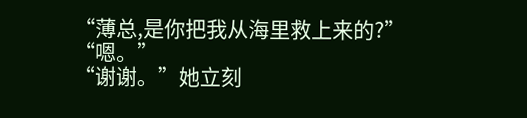“薄总,是你把我从海里救上来的?”
“嗯。”
“谢谢。”她立刻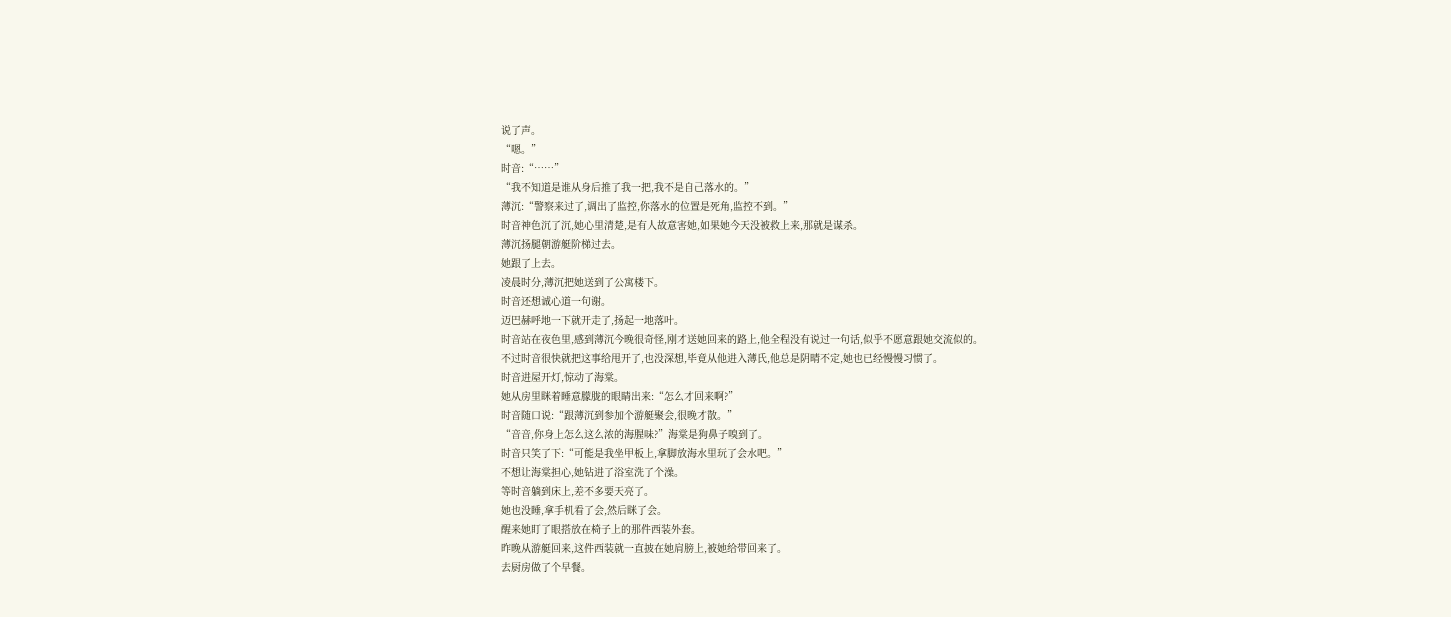说了声。
“嗯。”
时音:“……”
“我不知道是谁从身后推了我一把,我不是自己落水的。”
薄沉:“警察来过了,调出了监控,你落水的位置是死角,监控不到。”
时音神色沉了沉,她心里清楚,是有人故意害她,如果她今天没被救上来,那就是谋杀。
薄沉扬腿朝游艇阶梯过去。
她跟了上去。
凌晨时分,薄沉把她送到了公寓楼下。
时音还想诚心道一句谢。
迈巴赫呼地一下就开走了,扬起一地落叶。
时音站在夜色里,感到薄沉今晚很奇怪,刚才送她回来的路上,他全程没有说过一句话,似乎不愿意跟她交流似的。
不过时音很快就把这事给甩开了,也没深想,毕竟从他进入薄氏,他总是阴晴不定,她也已经慢慢习惯了。
时音进屋开灯,惊动了海棠。
她从房里眯着睡意朦胧的眼睛出来:“怎么才回来啊?”
时音随口说:“跟薄沉到参加个游艇聚会,很晚才散。”
“音音,你身上怎么这么浓的海腥味?”海棠是狗鼻子嗅到了。
时音只笑了下:“可能是我坐甲板上,拿脚放海水里玩了会水吧。”
不想让海棠担心,她钻进了浴室洗了个澡。
等时音躺到床上,差不多要天亮了。
她也没睡,拿手机看了会,然后眯了会。
醒来她盯了眼搭放在椅子上的那件西装外套。
昨晚从游艇回来,这件西装就一直披在她肩膀上,被她给带回来了。
去厨房做了个早餐。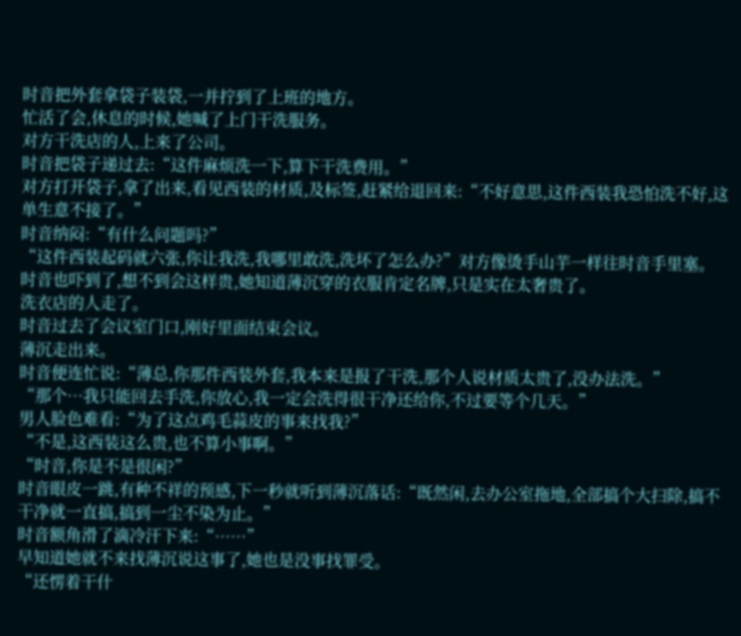时音把外套拿袋子装袋,一并拧到了上班的地方。
忙活了会,休息的时候,她喊了上门干洗服务。
对方干洗店的人,上来了公司。
时音把袋子递过去:“这件麻烦洗一下,算下干洗费用。”
对方打开袋子,拿了出来,看见西装的材质,及标签,赶紧给退回来:“不好意思,这件西装我恐怕洗不好,这单生意不接了。”
时音纳闷:“有什么问题吗?”
“这件西装起码就六张,你让我洗,我哪里敢洗,洗坏了怎么办?”对方像烫手山芋一样往时音手里塞。
时音也吓到了,想不到会这样贵,她知道薄沉穿的衣服肯定名牌,只是实在太奢贵了。
洗衣店的人走了。
时音过去了会议室门口,刚好里面结束会议。
薄沉走出来。
时音便连忙说:“薄总,你那件西装外套,我本来是报了干洗,那个人说材质太贵了,没办法洗。”
“那个…我只能回去手洗,你放心,我一定会洗得很干净还给你,不过要等个几天。”
男人脸色难看:“为了这点鸡毛蒜皮的事来找我?”
“不是,这西装这么贵,也不算小事啊。”
“时音,你是不是很闲?”
时音眼皮一跳,有种不祥的预感,下一秒就听到薄沉落话:“既然闲,去办公室拖地,全部搞个大扫除,搞不干净就一直搞,搞到一尘不染为止。”
时音额角滑了滴冷汗下来:“……”
早知道她就不来找薄沉说这事了,她也是没事找罪受。
“还愣着干什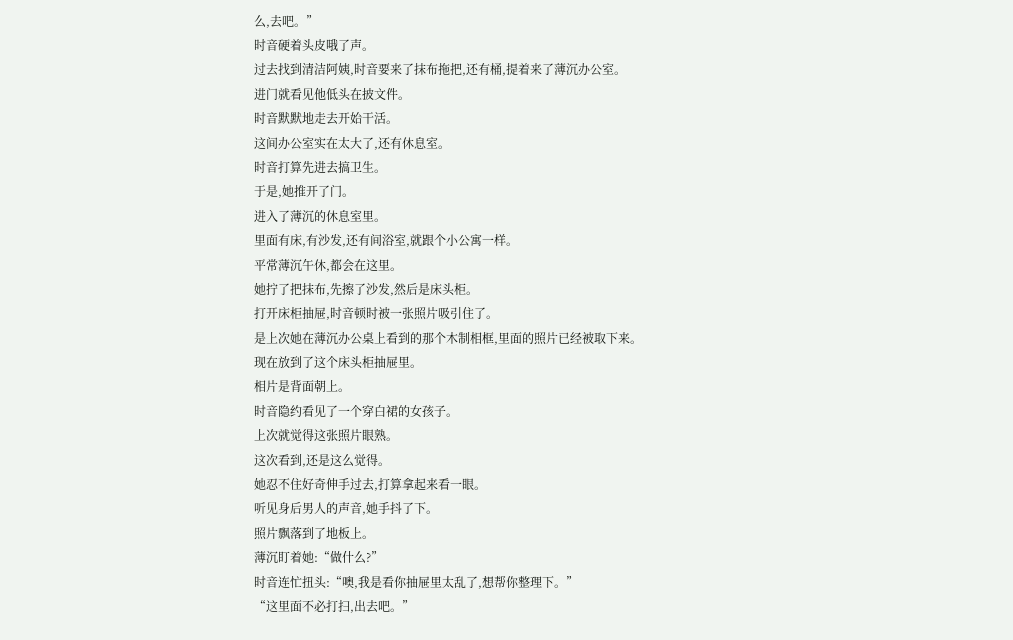么,去吧。”
时音硬着头皮哦了声。
过去找到清洁阿姨,时音要来了抹布拖把,还有桶,提着来了薄沉办公室。
进门就看见他低头在披文件。
时音默默地走去开始干活。
这间办公室实在太大了,还有休息室。
时音打算先进去搞卫生。
于是,她推开了门。
进入了薄沉的休息室里。
里面有床,有沙发,还有间浴室,就跟个小公寓一样。
平常薄沉午休,都会在这里。
她拧了把抹布,先擦了沙发,然后是床头柜。
打开床柜抽屉,时音顿时被一张照片吸引住了。
是上次她在薄沉办公桌上看到的那个木制相框,里面的照片已经被取下来。
现在放到了这个床头柜抽屉里。
相片是背面朝上。
时音隐约看见了一个穿白裙的女孩子。
上次就觉得这张照片眼熟。
这次看到,还是这么觉得。
她忍不住好奇伸手过去,打算拿起来看一眼。
听见身后男人的声音,她手抖了下。
照片飘落到了地板上。
薄沉盯着她:“做什么?”
时音连忙扭头:“噢,我是看你抽屉里太乱了,想帮你整理下。”
“这里面不必打扫,出去吧。”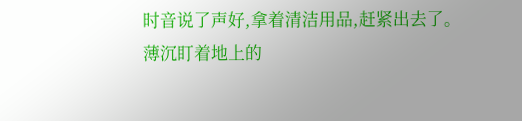时音说了声好,拿着清洁用品,赶紧出去了。
薄沉盯着地上的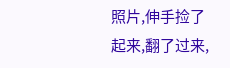照片,伸手捡了起来,翻了过来,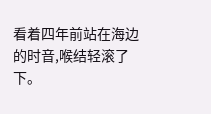看着四年前站在海边的时音,喉结轻滚了下。